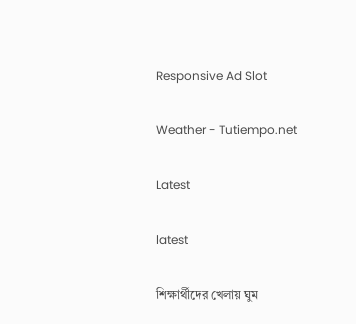Responsive Ad Slot

Weather - Tutiempo.net

Latest

latest

শিক্ষার্থীদের খেলায় ঘুম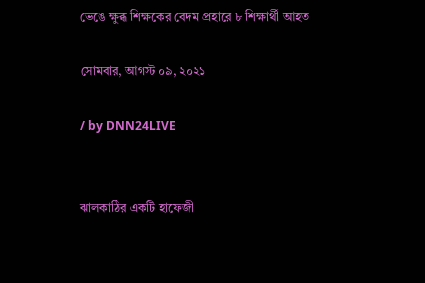ভেঙে ক্ষুব্ধ শিক্ষকের বেদম প্রহারে ৮ শিক্ষার্থী আহত

সোমবার, আগস্ট ০৯, ২০২১

/ by DNN24LIVE


ঝালকাঠির একটি হাফেজী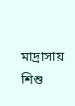মাদ্রাসায় শিশু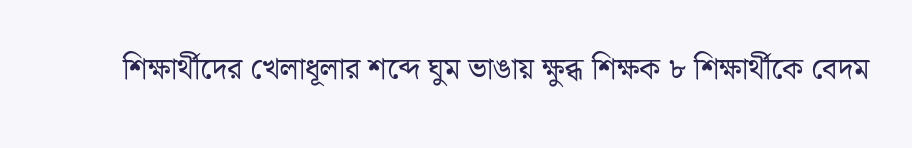শিক্ষার্থীদের খেলাধূলার শব্দে ঘুম ভাঙায় ক্ষুব্ধ শিক্ষক ৮ শিক্ষার্থীকে বেদম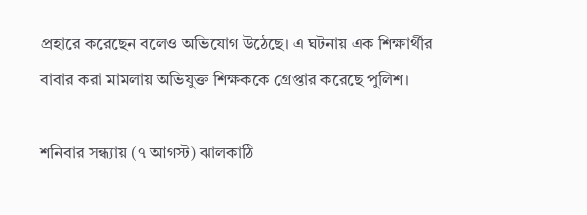প্রহারে করেছেন বলেও অভিযোগ উঠেছে। এ ঘটনায় এক শিক্ষার্থীর বাবার করা মামলায় অভিযুক্ত শিক্ষককে গ্রেপ্তার করেছে পুলিশ।

শনিবার সন্ধ্যায় (৭ আগস্ট) ঝালকাঠি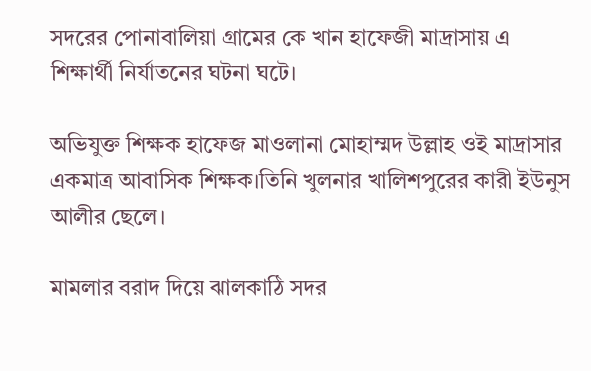সদরের পোনাবালিয়া গ্রামের কে খান হাফেজী মাদ্রাসায় এ শিক্ষার্থী নির্যাতনের ঘটনা ঘটে।

অভিযুক্ত শিক্ষক হাফেজ মাওলানা মোহাম্মদ উল্লাহ ওই মাদ্রাসার একমাত্র আবাসিক শিক্ষক।তিনি খুলনার খালিশপুরের কারী ইউনুস আলীর ছেলে।

মামলার বরাদ দিয়ে ঝালকাঠি সদর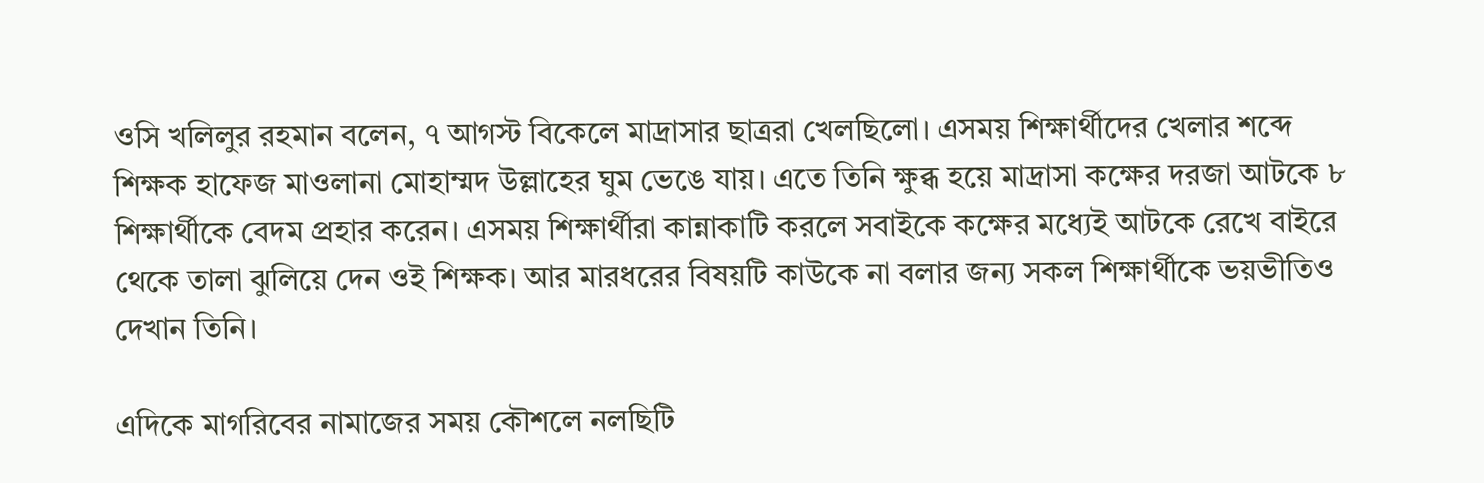ওসি খলিলুর রহমান বলেন, ৭ আগস্ট বিকেলে মাদ্রাসার ছাত্ররা খেলছিলো। এসময় শিক্ষার্থীদের খেলার শব্দে শিক্ষক হাফেজ মাওলানা মোহাম্মদ উল্লাহের ঘুম ভেঙে যায়। এতে তিনি ক্ষুব্ধ হয়ে মাদ্রাসা কক্ষের দরজা আটকে ৮ শিক্ষার্থীকে বেদম প্রহার করেন। এসময় শিক্ষার্থীরা কান্নাকাটি করলে সবাইকে কক্ষের মধ্যেই আটকে রেখে বাইরে থেকে তালা ঝুলিয়ে দেন ওই শিক্ষক। আর মারধরের বিষয়টি কাউকে না বলার জন্য সকল শিক্ষার্থীকে ভয়ভীতিও দেখান তিনি।

এদিকে মাগরিবের নামাজের সময় কৌশলে নলছিটি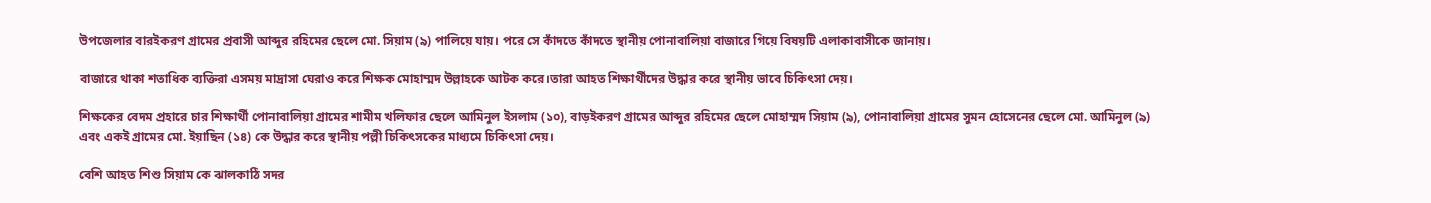উপজেলার বারইকরণ গ্রামের প্রবাসী আব্দুর রহিমের ছেলে মো. সিয়াম (৯) পালিয়ে যায়। পরে সে কাঁদতে কাঁদতে স্থানীয় পোনাবালিয়া বাজারে গিয়ে বিষয়টি এলাকাবাসীকে জানায়।

বাজারে থাকা শতাধিক ব্যক্তিরা এসময় মাদ্রাসা ঘেরাও করে শিক্ষক মোহাম্মদ উল্লাহকে আটক করে।তারা আহত শিক্ষার্থীদের উদ্ধার করে স্থানীয় ভাবে চিকিৎসা দেয়।

শিক্ষকের বেদম প্রহারে চার শিক্ষার্থী পোনাবালিয়া গ্রামের শামীম খলিফার ছেলে আমিনুল ইসলাম (১০), বাড়ইকরণ গ্রামের আব্দুর রহিমের ছেলে মোহাম্মদ সিয়াম (৯), পোনাবালিয়া গ্রামের সুমন হোসেনের ছেলে মো. আমিনুল (৯) এবং একই গ্রামের মো. ইয়াছিন (১৪) কে উদ্ধার করে স্থানীয় পল্লী চিকিৎসকের মাধ্যমে চিকিৎসা দেয়।

বেশি আহত শিশু সিয়াম কে ঝালকাঠি সদর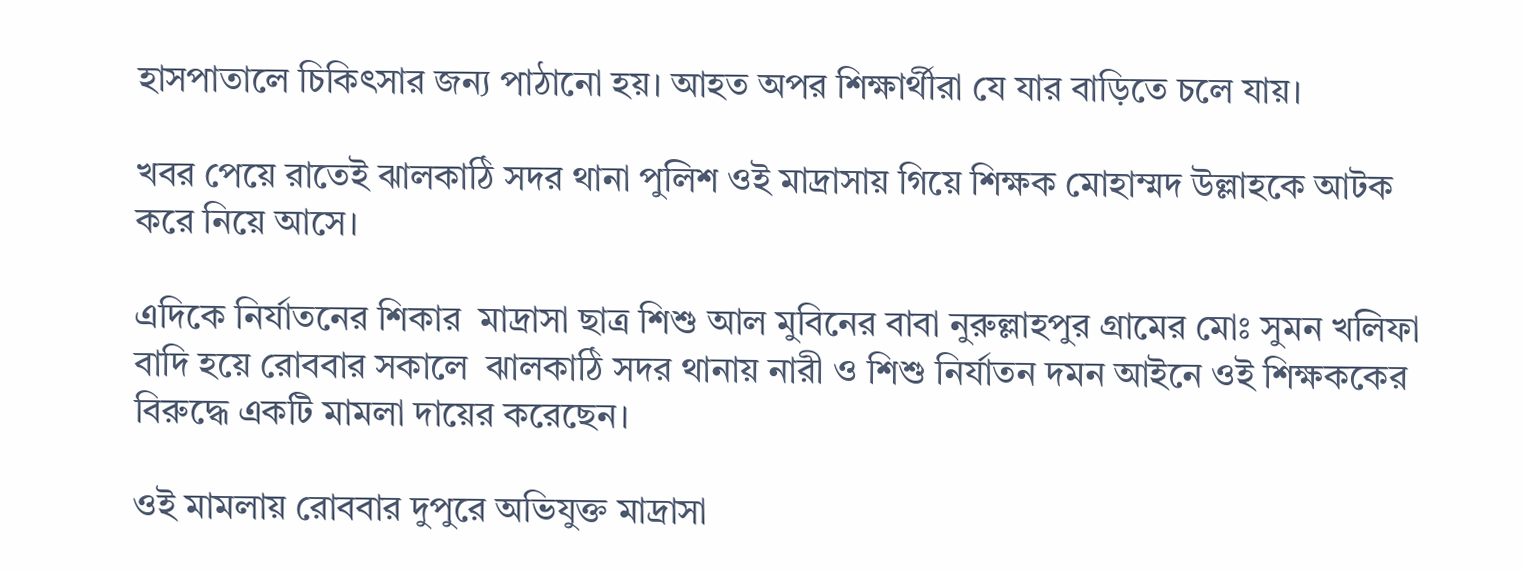হাসপাতালে চিকিৎসার জন্য পাঠানো হয়। আহত অপর শিক্ষার্থীরা যে যার বাড়িতে চলে যায়।

খবর পেয়ে রাতেই ঝালকাঠি সদর থানা পুলিশ ওই মাদ্রাসায় গিয়ে শিক্ষক মোহাম্মদ উল্লাহকে আটক করে নিয়ে আসে।

এদিকে নির্যাতনের শিকার  মাদ্রাসা ছাত্র শিশু আল মুবিনের বাবা নুরুল্লাহপুর গ্রামের মোঃ সুমন খলিফা বাদি হয়ে রোববার সকালে  ঝালকাঠি সদর থানায় নারী ও শিশু নির্যাতন দমন আইনে ওই শিক্ষককের বিরুদ্ধে একটি মামলা দায়ের করেছেন।

ওই মামলায় রোববার দুপুরে অভিযুক্ত মাদ্রাসা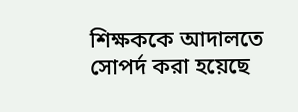শিক্ষককে আদালতে সোপর্দ করা হয়েছে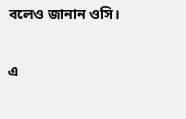বলেও জানান ওসি।

এ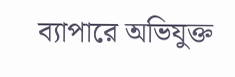ব্যাপারে অভিযুক্ত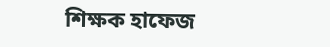শিক্ষক হাফেজ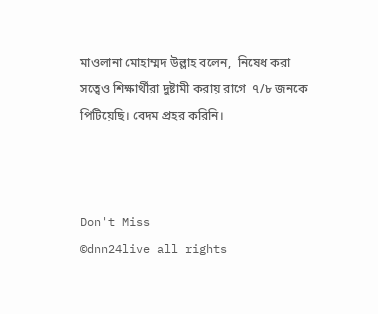মাওলানা মোহাম্মদ উল্লাহ বলেন,  নিষেধ করা সত্বেও শিক্ষার্থীরা দুষ্টামী করায় রাগে  ৭/৮ জনকে পিটিয়েছি। বেদম প্রহর করিনি।



Don't Miss
©dnn24live all rights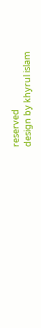reserved
design by khyrul islam